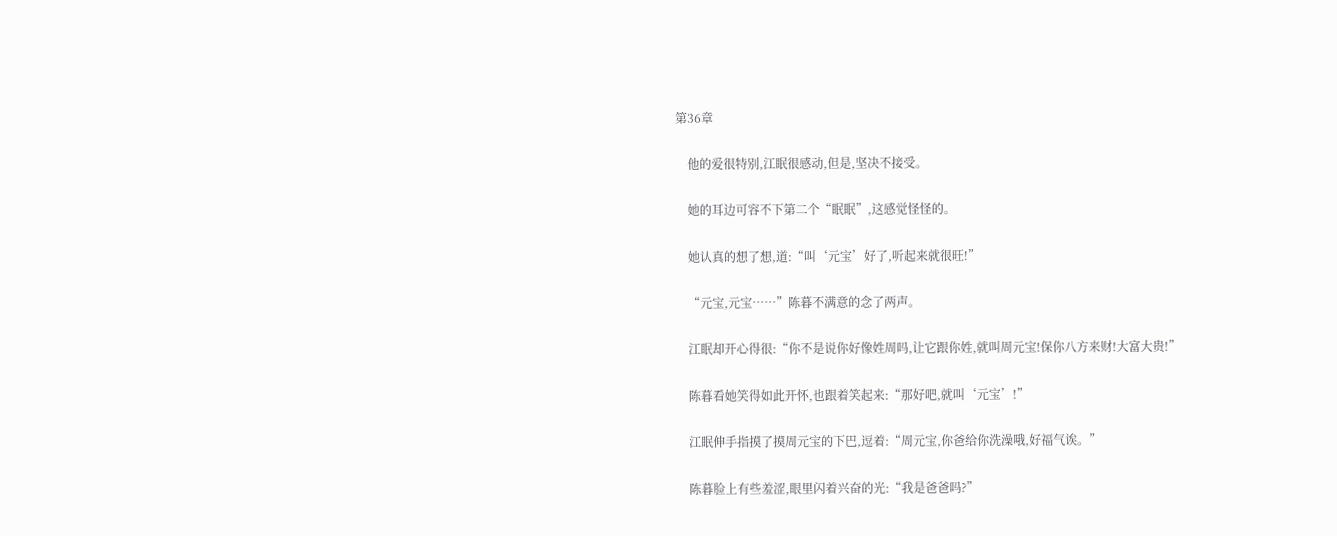第36章

    他的爱很特别,江眠很感动,但是,坚决不接受。

    她的耳边可容不下第二个“眠眠”,这感觉怪怪的。

    她认真的想了想,道:“叫‘元宝’好了,听起来就很旺!”

    “元宝,元宝……”陈暮不满意的念了两声。

    江眠却开心得很:“你不是说你好像姓周吗,让它跟你姓,就叫周元宝!保你八方来财!大富大贵!”

    陈暮看她笑得如此开怀,也跟着笑起来:“那好吧,就叫‘元宝’!”

    江眠伸手指摸了摸周元宝的下巴,逗着:“周元宝,你爸给你洗澡哦,好福气诶。”

    陈暮脸上有些羞涩,眼里闪着兴奋的光:“我是爸爸吗?”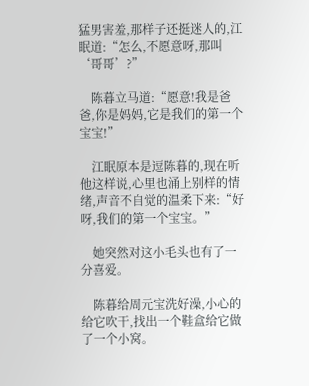猛男害羞,那样子还挺迷人的,江眠道:“怎么,不愿意呀,那叫‘哥哥’?”

    陈暮立马道:“愿意!我是爸爸,你是妈妈,它是我们的第一个宝宝!”

    江眠原本是逗陈暮的,现在听他这样说,心里也涌上别样的情绪,声音不自觉的温柔下来:“好呀,我们的第一个宝宝。”

    她突然对这小毛头也有了一分喜爱。

    陈暮给周元宝洗好澡,小心的给它吹干,找出一个鞋盒给它做了一个小窝。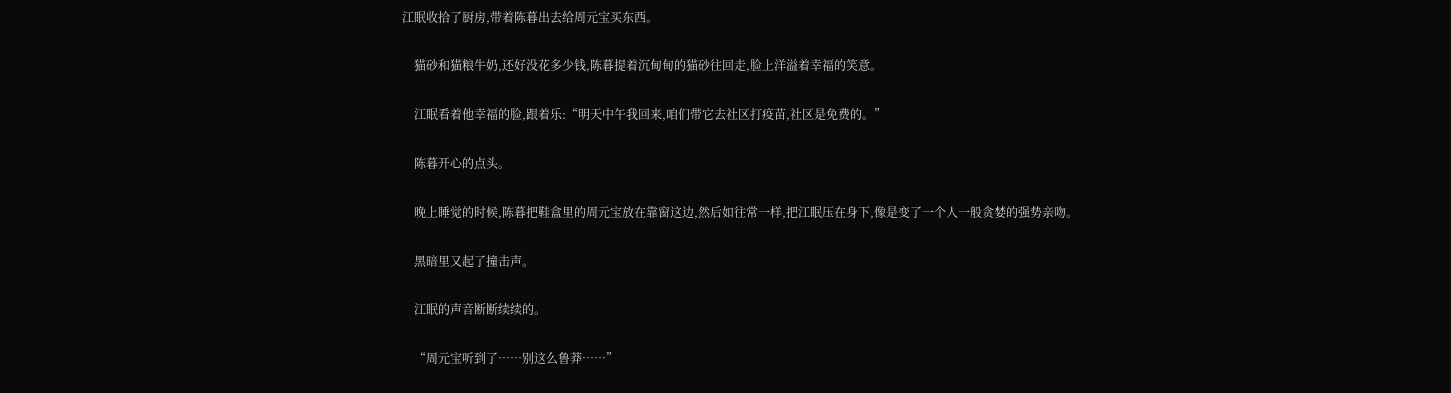江眠收拾了厨房,带着陈暮出去给周元宝买东西。

    猫砂和猫粮牛奶,还好没花多少钱,陈暮提着沉甸甸的猫砂往回走,脸上洋溢着幸福的笑意。

    江眠看着他幸福的脸,跟着乐:“明天中午我回来,咱们带它去社区打疫苗,社区是免费的。”

    陈暮开心的点头。

    晚上睡觉的时候,陈暮把鞋盒里的周元宝放在靠窗这边,然后如往常一样,把江眠压在身下,像是变了一个人一般贪婪的强势亲吻。

    黑暗里又起了撞击声。

    江眠的声音断断续续的。

    “周元宝听到了……别这么鲁莽……”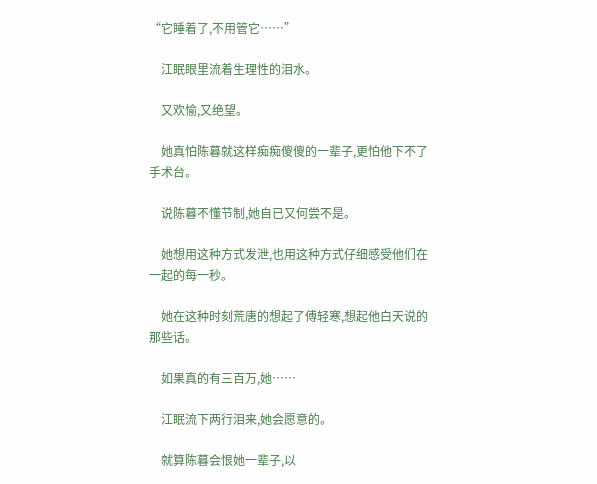“它睡着了,不用管它……”

    江眠眼里流着生理性的泪水。

    又欢愉,又绝望。

    她真怕陈暮就这样痴痴傻傻的一辈子,更怕他下不了手术台。

    说陈暮不懂节制,她自已又何尝不是。

    她想用这种方式发泄,也用这种方式仔细感受他们在一起的每一秒。

    她在这种时刻荒唐的想起了傅轻寒,想起他白天说的那些话。

    如果真的有三百万,她……

    江眠流下两行泪来,她会愿意的。

    就算陈暮会恨她一辈子,以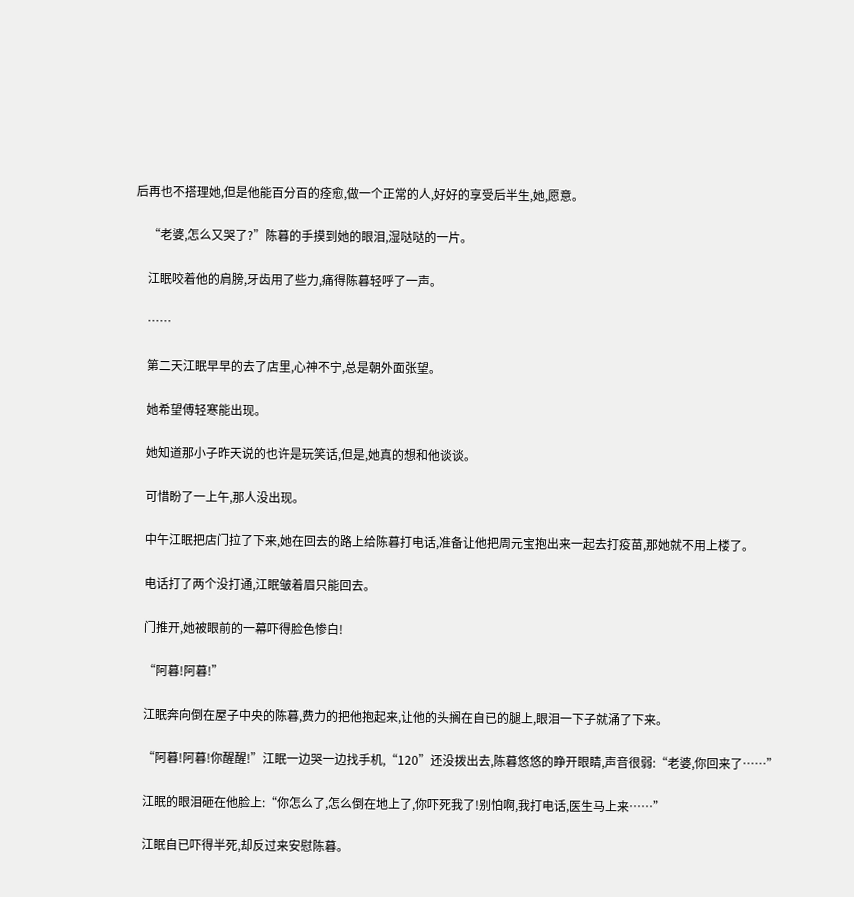后再也不搭理她,但是他能百分百的痊愈,做一个正常的人,好好的享受后半生,她,愿意。

    “老婆,怎么又哭了?”陈暮的手摸到她的眼泪,湿哒哒的一片。

    江眠咬着他的肩膀,牙齿用了些力,痛得陈暮轻呼了一声。

    ……

    第二天江眠早早的去了店里,心神不宁,总是朝外面张望。

    她希望傅轻寒能出现。

    她知道那小子昨天说的也许是玩笑话,但是,她真的想和他谈谈。

    可惜盼了一上午,那人没出现。

    中午江眠把店门拉了下来,她在回去的路上给陈暮打电话,准备让他把周元宝抱出来一起去打疫苗,那她就不用上楼了。

    电话打了两个没打通,江眠皱着眉只能回去。

    门推开,她被眼前的一幕吓得脸色惨白!

    “阿暮!阿暮!”

    江眠奔向倒在屋子中央的陈暮,费力的把他抱起来,让他的头搁在自已的腿上,眼泪一下子就涌了下来。

    “阿暮!阿暮!你醒醒!”江眠一边哭一边找手机,“120”还没拨出去,陈暮悠悠的睁开眼睛,声音很弱:“老婆,你回来了……”

    江眠的眼泪砸在他脸上:“你怎么了,怎么倒在地上了,你吓死我了!别怕啊,我打电话,医生马上来……”

    江眠自已吓得半死,却反过来安慰陈暮。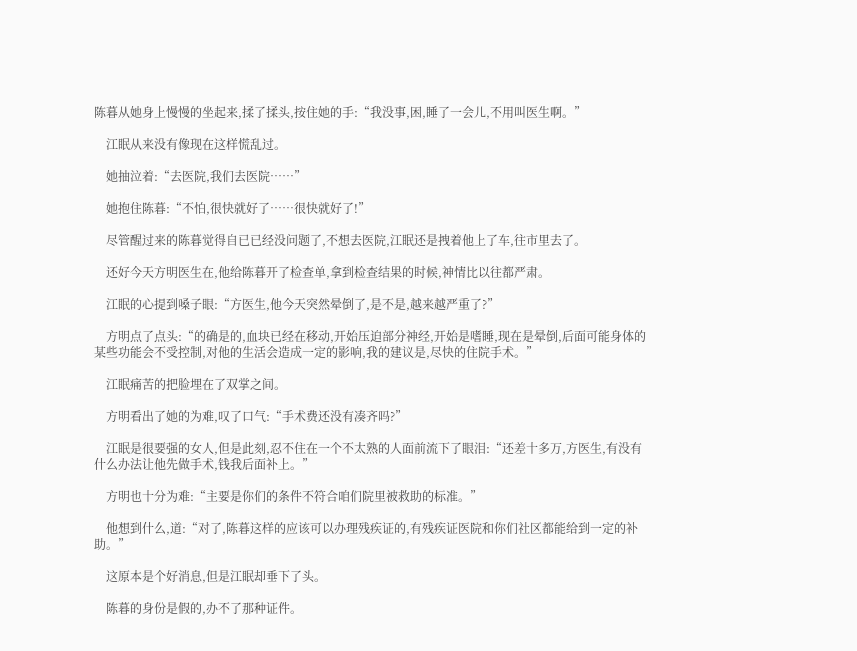陈暮从她身上慢慢的坐起来,揉了揉头,按住她的手:“我没事,困,睡了一会儿,不用叫医生啊。”

    江眠从来没有像现在这样慌乱过。

    她抽泣着:“去医院,我们去医院……”

    她抱住陈暮:“不怕,很快就好了……很快就好了!”

    尽管醒过来的陈暮觉得自已已经没问题了,不想去医院,江眠还是拽着他上了车,往市里去了。

    还好今天方明医生在,他给陈暮开了检查单,拿到检查结果的时候,神情比以往都严肃。

    江眠的心提到嗓子眼:“方医生,他今天突然晕倒了,是不是,越来越严重了?”

    方明点了点头:“的确是的,血块已经在移动,开始压迫部分神经,开始是嗜睡,现在是晕倒,后面可能身体的某些功能会不受控制,对他的生活会造成一定的影响,我的建议是,尽快的住院手术。”

    江眠痛苦的把脸埋在了双掌之间。

    方明看出了她的为难,叹了口气:“手术费还没有凑齐吗?”

    江眠是很要强的女人,但是此刻,忍不住在一个不太熟的人面前流下了眼泪:“还差十多万,方医生,有没有什么办法让他先做手术,钱我后面补上。”

    方明也十分为难:“主要是你们的条件不符合咱们院里被救助的标准。”

    他想到什么,道:“对了,陈暮这样的应该可以办理残疾证的,有残疾证医院和你们社区都能给到一定的补助。”

    这原本是个好消息,但是江眠却垂下了头。

    陈暮的身份是假的,办不了那种证件。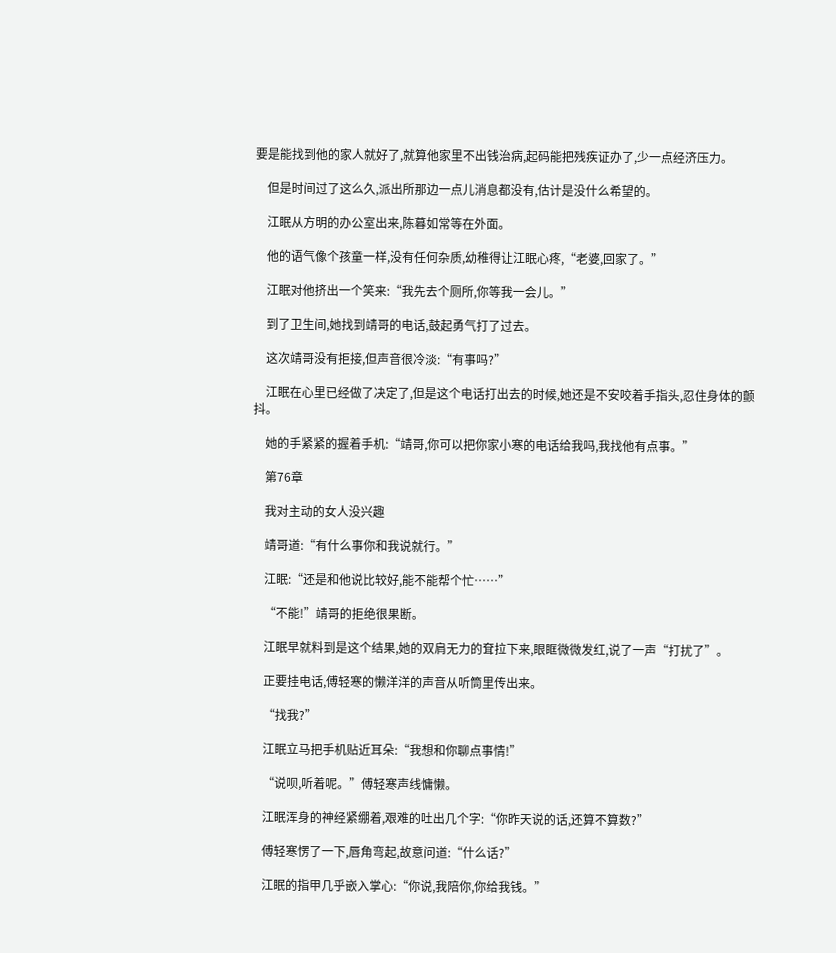要是能找到他的家人就好了,就算他家里不出钱治病,起码能把残疾证办了,少一点经济压力。

    但是时间过了这么久,派出所那边一点儿消息都没有,估计是没什么希望的。

    江眠从方明的办公室出来,陈暮如常等在外面。

    他的语气像个孩童一样,没有任何杂质,幼稚得让江眠心疼,“老婆,回家了。”

    江眠对他挤出一个笑来:“我先去个厕所,你等我一会儿。”

    到了卫生间,她找到靖哥的电话,鼓起勇气打了过去。

    这次靖哥没有拒接,但声音很冷淡:“有事吗?”

    江眠在心里已经做了决定了,但是这个电话打出去的时候,她还是不安咬着手指头,忍住身体的颤抖。

    她的手紧紧的握着手机:“靖哥,你可以把你家小寒的电话给我吗,我找他有点事。”

    第76章

    我对主动的女人没兴趣

    靖哥道:“有什么事你和我说就行。”

    江眠:“还是和他说比较好,能不能帮个忙……”

    “不能!”靖哥的拒绝很果断。

    江眠早就料到是这个结果,她的双肩无力的耷拉下来,眼眶微微发红,说了一声“打扰了”。

    正要挂电话,傅轻寒的懒洋洋的声音从听筒里传出来。

    “找我?”

    江眠立马把手机贴近耳朵:“我想和你聊点事情!”

    “说呗,听着呢。”傅轻寒声线慵懒。

    江眠浑身的神经紧绷着,艰难的吐出几个字:“你昨天说的话,还算不算数?”

    傅轻寒愣了一下,唇角弯起,故意问道:“什么话?”

    江眠的指甲几乎嵌入掌心:“你说,我陪你,你给我钱。”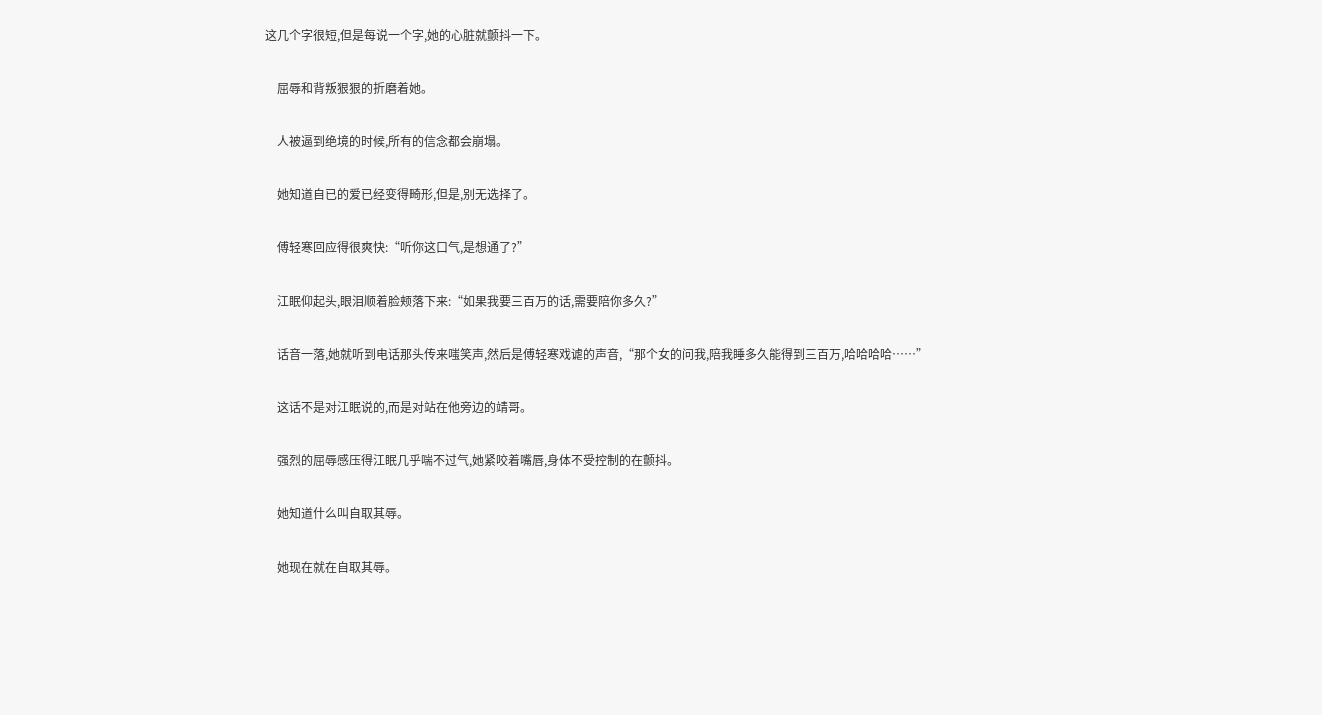这几个字很短,但是每说一个字,她的心脏就颤抖一下。

    屈辱和背叛狠狠的折磨着她。

    人被逼到绝境的时候,所有的信念都会崩塌。

    她知道自已的爱已经变得畸形,但是,别无选择了。

    傅轻寒回应得很爽快:“听你这口气,是想通了?”

    江眠仰起头,眼泪顺着脸颊落下来:“如果我要三百万的话,需要陪你多久?”

    话音一落,她就听到电话那头传来嗤笑声,然后是傅轻寒戏谑的声音,“那个女的问我,陪我睡多久能得到三百万,哈哈哈哈……”

    这话不是对江眠说的,而是对站在他旁边的靖哥。

    强烈的屈辱感压得江眠几乎喘不过气,她紧咬着嘴唇,身体不受控制的在颤抖。

    她知道什么叫自取其辱。

    她现在就在自取其辱。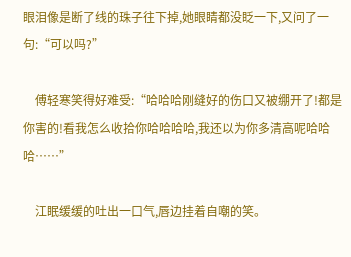眼泪像是断了线的珠子往下掉,她眼睛都没眨一下,又问了一句:“可以吗?”

    傅轻寒笑得好难受:“哈哈哈刚缝好的伤口又被绷开了!都是你害的!看我怎么收拾你哈哈哈哈,我还以为你多清高呢哈哈哈……”

    江眠缓缓的吐出一口气,唇边挂着自嘲的笑。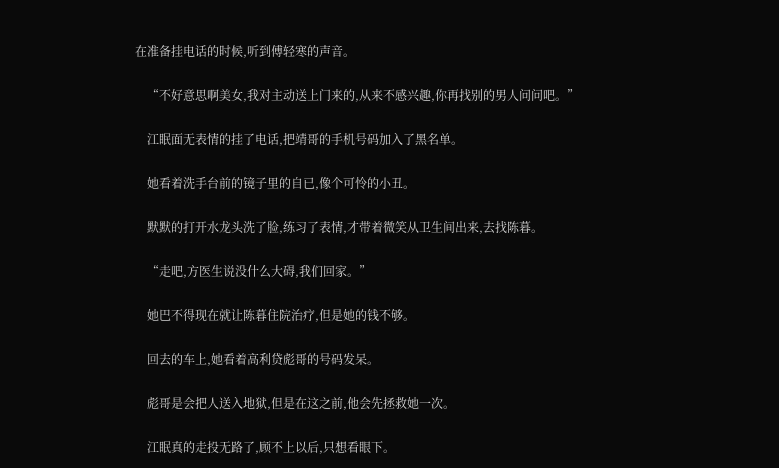在准备挂电话的时候,听到傅轻寒的声音。

    “不好意思啊美女,我对主动送上门来的,从来不感兴趣,你再找别的男人问问吧。”

    江眠面无表情的挂了电话,把靖哥的手机号码加入了黑名单。

    她看着洗手台前的镜子里的自已,像个可怜的小丑。

    默默的打开水龙头洗了脸,练习了表情,才带着微笑从卫生间出来,去找陈暮。

    “走吧,方医生说没什么大碍,我们回家。”

    她巴不得现在就让陈暮住院治疗,但是她的钱不够。

    回去的车上,她看着高利贷彪哥的号码发呆。

    彪哥是会把人送入地狱,但是在这之前,他会先拯救她一次。

    江眠真的走投无路了,顾不上以后,只想看眼下。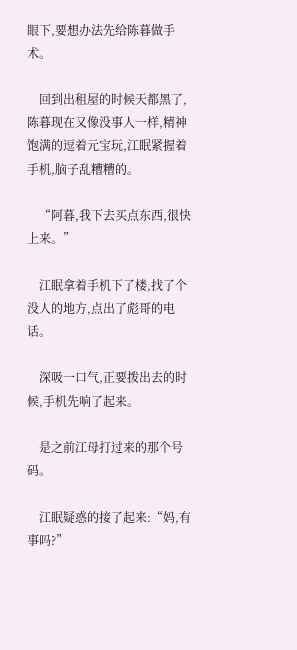眼下,要想办法先给陈暮做手术。

    回到出租屋的时候天都黑了,陈暮现在又像没事人一样,精神饱满的逗着元宝玩,江眠紧握着手机,脑子乱糟糟的。

    “阿暮,我下去买点东西,很快上来。”

    江眠拿着手机下了楼,找了个没人的地方,点出了彪哥的电话。

    深吸一口气,正要拨出去的时候,手机先响了起来。

    是之前江母打过来的那个号码。

    江眠疑惑的接了起来:“妈,有事吗?”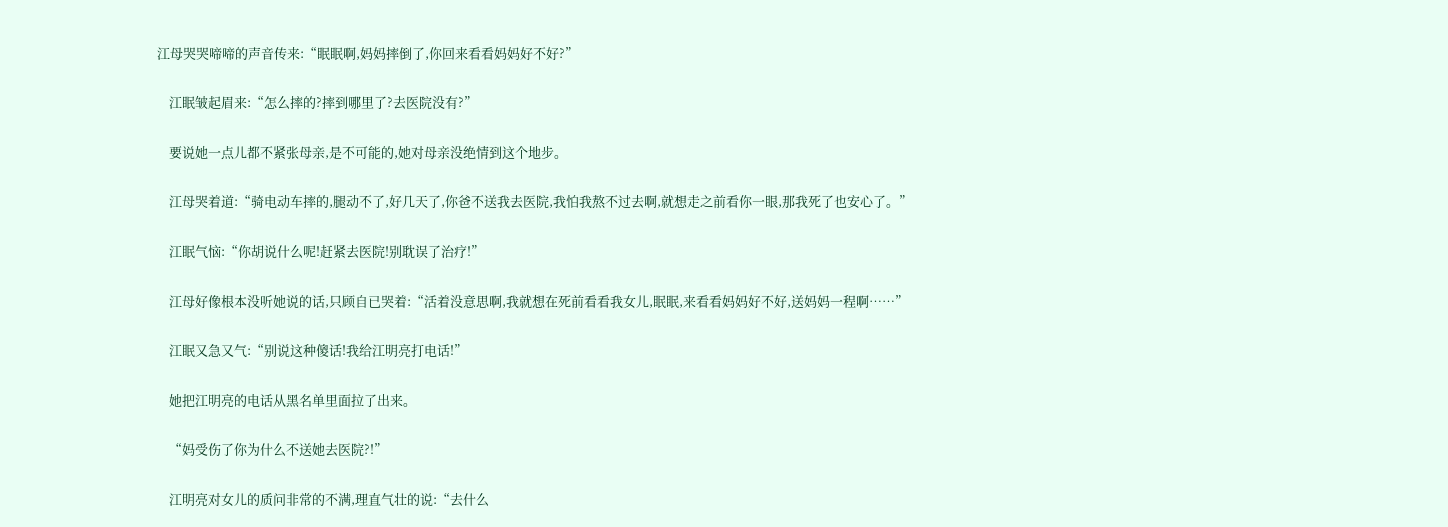江母哭哭啼啼的声音传来:“眠眠啊,妈妈摔倒了,你回来看看妈妈好不好?”

    江眠皱起眉来:“怎么摔的?摔到哪里了?去医院没有?”

    要说她一点儿都不紧张母亲,是不可能的,她对母亲没绝情到这个地步。

    江母哭着道:“骑电动车摔的,腿动不了,好几天了,你爸不送我去医院,我怕我熬不过去啊,就想走之前看你一眼,那我死了也安心了。”

    江眠气恼:“你胡说什么呢!赶紧去医院!别耽误了治疗!”

    江母好像根本没听她说的话,只顾自已哭着:“活着没意思啊,我就想在死前看看我女儿,眠眠,来看看妈妈好不好,送妈妈一程啊……”

    江眠又急又气:“别说这种傻话!我给江明亮打电话!”

    她把江明亮的电话从黑名单里面拉了出来。

    “妈受伤了你为什么不送她去医院?!”

    江明亮对女儿的质问非常的不满,理直气壮的说:“去什么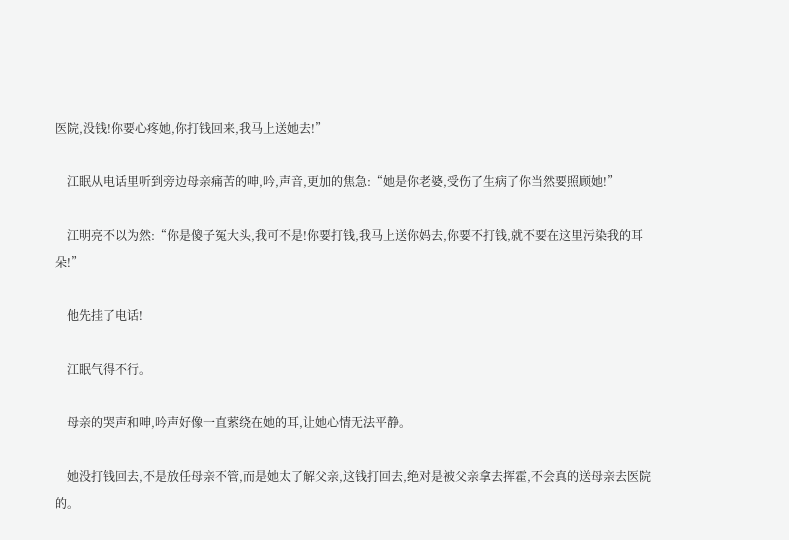医院,没钱!你要心疼她,你打钱回来,我马上送她去!”

    江眠从电话里听到旁边母亲痛苦的呻,吟,声音,更加的焦急:“她是你老婆,受伤了生病了你当然要照顾她!”

    江明亮不以为然:“你是傻子冤大头,我可不是!你要打钱,我马上送你妈去,你要不打钱,就不要在这里污染我的耳朵!”

    他先挂了电话!

    江眠气得不行。

    母亲的哭声和呻,吟声好像一直萦绕在她的耳,让她心情无法平静。

    她没打钱回去,不是放任母亲不管,而是她太了解父亲,这钱打回去,绝对是被父亲拿去挥霍,不会真的送母亲去医院的。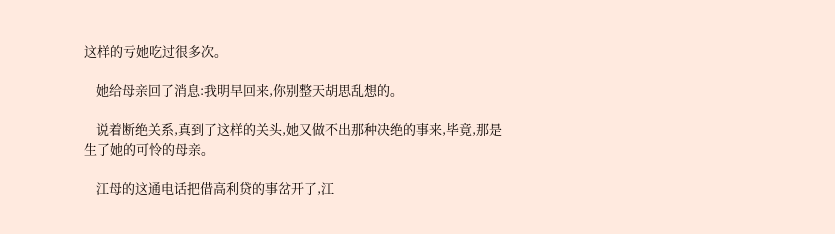这样的亏她吃过很多次。

    她给母亲回了消息:我明早回来,你别整天胡思乱想的。

    说着断绝关系,真到了这样的关头,她又做不出那种决绝的事来,毕竟,那是生了她的可怜的母亲。

    江母的这通电话把借高利贷的事岔开了,江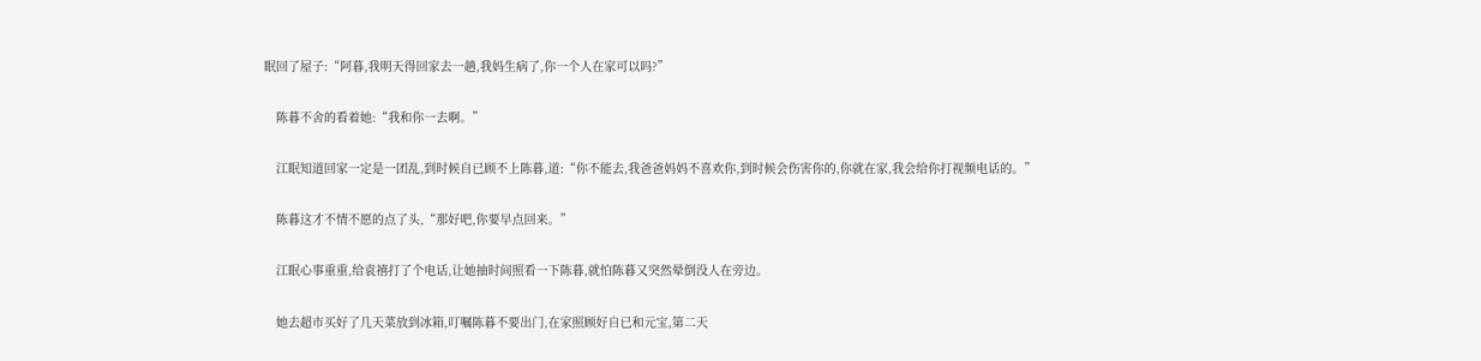眠回了屋子:“阿暮,我明天得回家去一趟,我妈生病了,你一个人在家可以吗?”

    陈暮不舍的看着她:“我和你一去啊。”

    江眠知道回家一定是一团乱,到时候自已顾不上陈暮,道:“你不能去,我爸爸妈妈不喜欢你,到时候会伤害你的,你就在家,我会给你打视频电话的。”

    陈暮这才不情不愿的点了头,“那好吧,你要早点回来。”

    江眠心事重重,给袁禧打了个电话,让她抽时间照看一下陈暮,就怕陈暮又突然晕倒没人在旁边。

    她去超市买好了几天菜放到冰箱,叮嘱陈暮不要出门,在家照顾好自已和元宝,第二天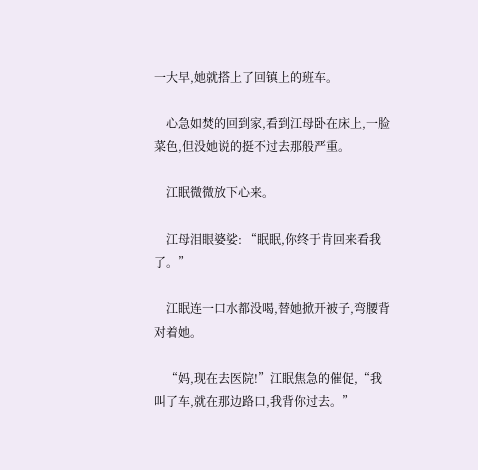一大早,她就搭上了回镇上的班车。

    心急如焚的回到家,看到江母卧在床上,一脸菜色,但没她说的挺不过去那般严重。

    江眠微微放下心来。

    江母泪眼婆娑: “眠眠,你终于肯回来看我了。”

    江眠连一口水都没喝,替她掀开被子,弯腰背对着她。

    “妈,现在去医院!”江眠焦急的催促,“我叫了车,就在那边路口,我背你过去。”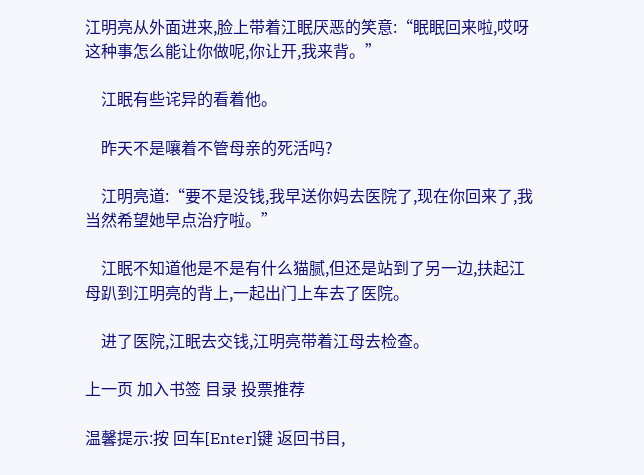江明亮从外面进来,脸上带着江眠厌恶的笑意:“眠眠回来啦,哎呀这种事怎么能让你做呢,你让开,我来背。”

    江眠有些诧异的看着他。

    昨天不是嚷着不管母亲的死活吗?

    江明亮道:“要不是没钱,我早送你妈去医院了,现在你回来了,我当然希望她早点治疗啦。”

    江眠不知道他是不是有什么猫腻,但还是站到了另一边,扶起江母趴到江明亮的背上,一起出门上车去了医院。

    进了医院,江眠去交钱,江明亮带着江母去检查。

上一页 加入书签 目录 投票推荐

温馨提示:按 回车[Enter]键 返回书目,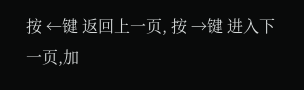按 ←键 返回上一页, 按 →键 进入下一页,加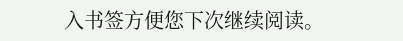入书签方便您下次继续阅读。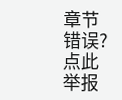章节错误?点此举报